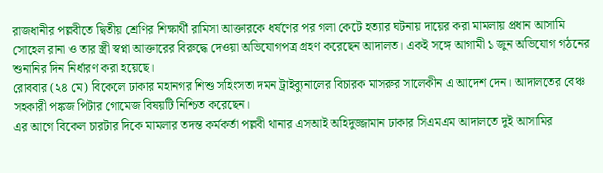রাজধানীর পল্লবীতে দ্বিতীয় শ্রেণির শিক্ষার্থী রামিসা আক্তারকে ধর্ষণের পর গলা কেটে হত্যার ঘটনায় দায়ের করা মামলায় প্রধান আসামি সোহেল রানা ও তার স্ত্রী স্বপ্না আক্তারের বিরুদ্ধে দেওয়া অভিযোগপত্র গ্রহণ করেছেন আদালত। একই সঙ্গে আগামী ১ জুন অভিযোগ গঠনের শুনানির দিন নির্ধারণ করা হয়েছে।
রোববার (২৪ মে) বিকেলে ঢাকার মহানগর শিশু সহিংসতা দমন ট্রাইব্যুনালের বিচারক মাসরুর সালেকীন এ আদেশ দেন। আদালতের বেঞ্চ সহকারী পঙ্কজ পিটার গোমেজ বিষয়টি নিশ্চিত করেছেন।
এর আগে বিকেল চারটার দিকে মামলার তদন্ত কর্মকর্তা পল্লবী থানার এসআই অহিদুজ্জামান ঢাকার সিএমএম আদালতে দুই আসামির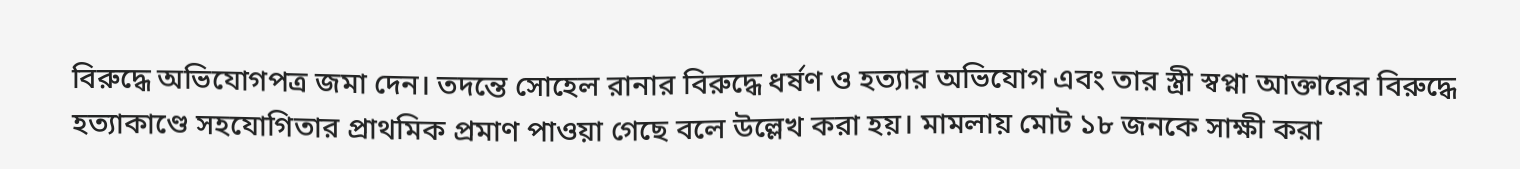বিরুদ্ধে অভিযোগপত্র জমা দেন। তদন্তে সোহেল রানার বিরুদ্ধে ধর্ষণ ও হত্যার অভিযোগ এবং তার স্ত্রী স্বপ্না আক্তারের বিরুদ্ধে হত্যাকাণ্ডে সহযোগিতার প্রাথমিক প্রমাণ পাওয়া গেছে বলে উল্লেখ করা হয়। মামলায় মোট ১৮ জনকে সাক্ষী করা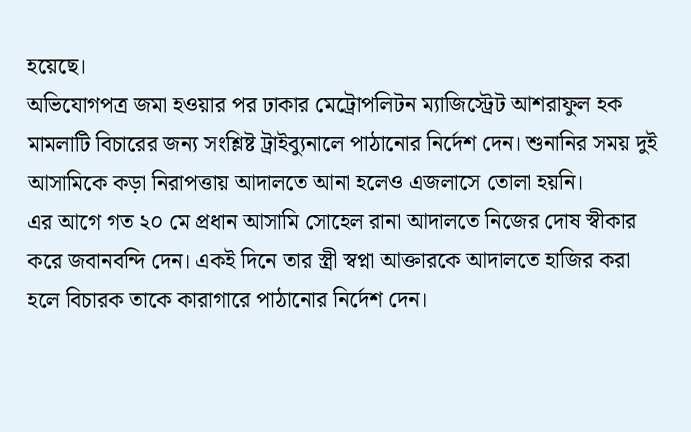হয়েছে।
অভিযোগপত্র জমা হওয়ার পর ঢাকার মেট্রোপলিটন ম্যাজিস্ট্রেট আশরাফুল হক মামলাটি বিচারের জন্য সংশ্লিষ্ট ট্রাইব্যুনালে পাঠানোর নির্দেশ দেন। শুনানির সময় দুই আসামিকে কড়া নিরাপত্তায় আদালতে আনা হলেও এজলাসে তোলা হয়নি।
এর আগে গত ২০ মে প্রধান আসামি সোহেল রানা আদালতে নিজের দোষ স্বীকার করে জবানবন্দি দেন। একই দিনে তার স্ত্রী স্বপ্না আক্তারকে আদালতে হাজির করা হলে বিচারক তাকে কারাগারে পাঠানোর নির্দেশ দেন।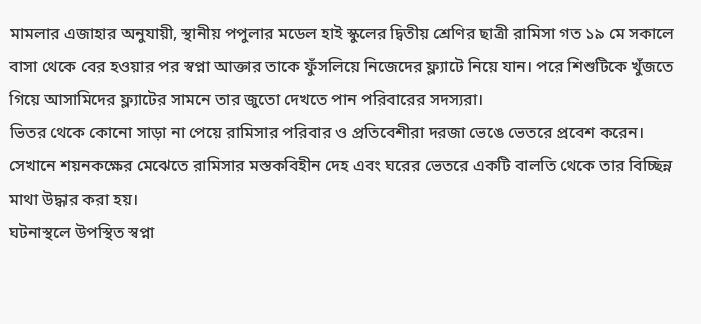মামলার এজাহার অনুযায়ী, স্থানীয় পপুলার মডেল হাই স্কুলের দ্বিতীয় শ্রেণির ছাত্রী রামিসা গত ১৯ মে সকালে বাসা থেকে বের হওয়ার পর স্বপ্না আক্তার তাকে ফুঁসলিয়ে নিজেদের ফ্ল্যাটে নিয়ে যান। পরে শিশুটিকে খুঁজতে গিয়ে আসামিদের ফ্ল্যাটের সামনে তার জুতো দেখতে পান পরিবারের সদস্যরা।
ভিতর থেকে কোনো সাড়া না পেয়ে রামিসার পরিবার ও প্রতিবেশীরা দরজা ভেঙে ভেতরে প্রবেশ করেন। সেখানে শয়নকক্ষের মেঝেতে রামিসার মস্তকবিহীন দেহ এবং ঘরের ভেতরে একটি বালতি থেকে তার বিচ্ছিন্ন মাথা উদ্ধার করা হয়।
ঘটনাস্থলে উপস্থিত স্বপ্না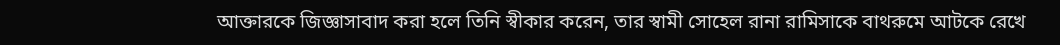আক্তারকে জিজ্ঞাসাবাদ করা হলে তিনি স্বীকার করেন, তার স্বামী সোহেল রানা রামিসাকে বাথরুমে আটকে রেখে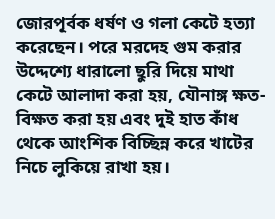জোরপূর্বক ধর্ষণ ও গলা কেটে হত্যা করেছেন। পরে মরদেহ গুম করার উদ্দেশ্যে ধারালো ছুরি দিয়ে মাথা কেটে আলাদা করা হয়, যৌনাঙ্গ ক্ষত-বিক্ষত করা হয় এবং দুই হাত কাঁধ থেকে আংশিক বিচ্ছিন্ন করে খাটের নিচে লুকিয়ে রাখা হয়।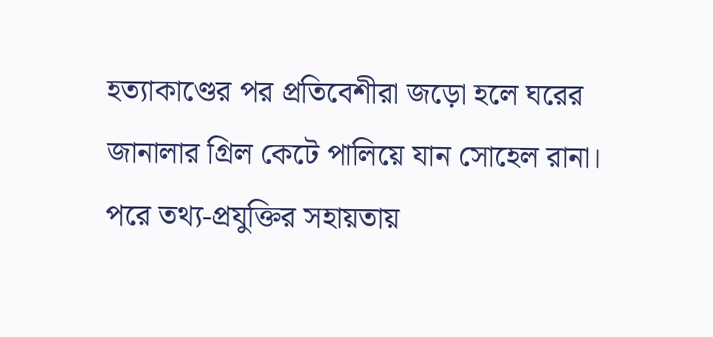হত্যাকাণ্ডের পর প্রতিবেশীরা জড়ো হলে ঘরের জানালার গ্রিল কেটে পালিয়ে যান সোহেল রানা। পরে তথ্য-প্রযুক্তির সহায়তায়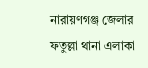নারায়ণগঞ্জ জেলার ফতুল্লা থানা এলাকা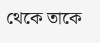থেকে তাকে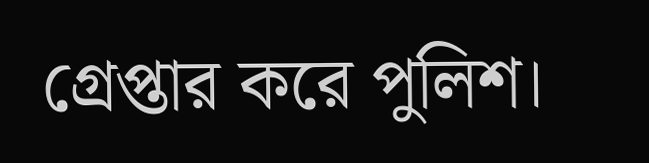গ্রেপ্তার করে পুলিশ।